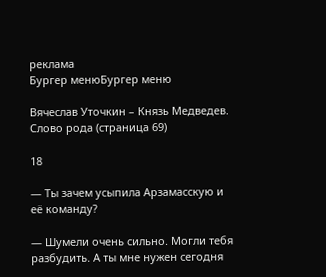реклама
Бургер менюБургер меню

Вячеслав Уточкин – Князь Медведев. Слово рода (страница 69)

18

— Ты зачем усыпила Арзамасскую и её команду?

— Шумели очень сильно. Могли тебя разбудить. А ты мне нужен сегодня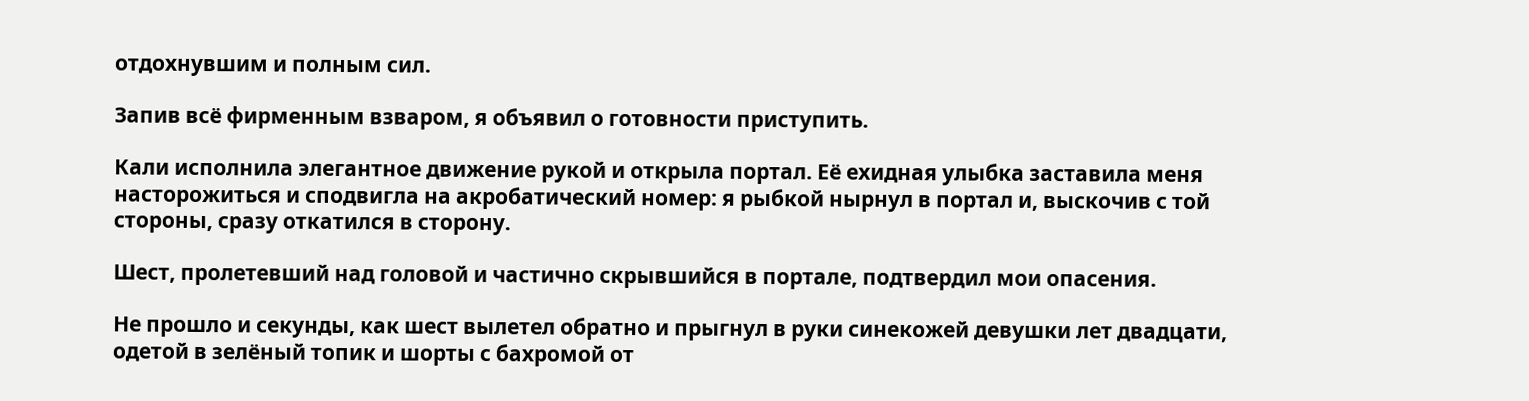отдохнувшим и полным сил.

Запив всё фирменным взваром, я объявил о готовности приступить.

Кали исполнила элегантное движение рукой и открыла портал. Её ехидная улыбка заставила меня насторожиться и сподвигла на акробатический номер: я рыбкой нырнул в портал и, выскочив с той стороны, сразу откатился в сторону.

Шест, пролетевший над головой и частично скрывшийся в портале, подтвердил мои опасения.

Не прошло и секунды, как шест вылетел обратно и прыгнул в руки синекожей девушки лет двадцати, одетой в зелёный топик и шорты с бахромой от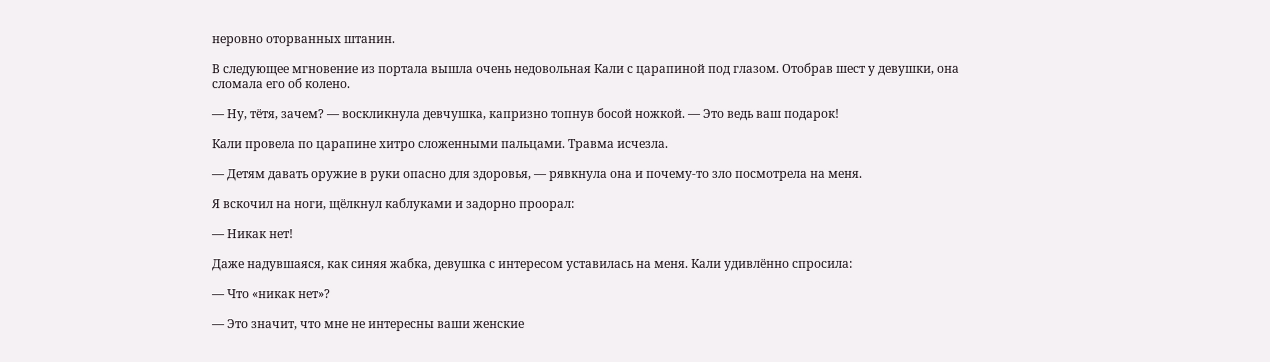неровно оторванных штанин.

В следующее мгновение из портала вышла очень недовольная Кали с царапиной под глазом. Отобрав шест у девушки, она сломала его об колено.

— Ну, тётя, зачем? — воскликнула девчушка, капризно топнув босой ножкой. — Это ведь ваш подарок!

Кали провела по царапине хитро сложенными пальцами. Травма исчезла.

— Детям давать оружие в руки опасно для здоровья, — рявкнула она и почему-то зло посмотрела на меня.

Я вскочил на ноги, щёлкнул каблуками и задорно проорал:

— Никак нет!

Даже надувшаяся, как синяя жабка, девушка с интересом уставилась на меня. Кали удивлённо спросила:

— Что «никак нет»?

— Это значит, что мне не интересны ваши женские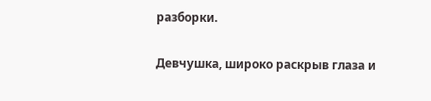разборки.

Девчушка, широко раскрыв глаза и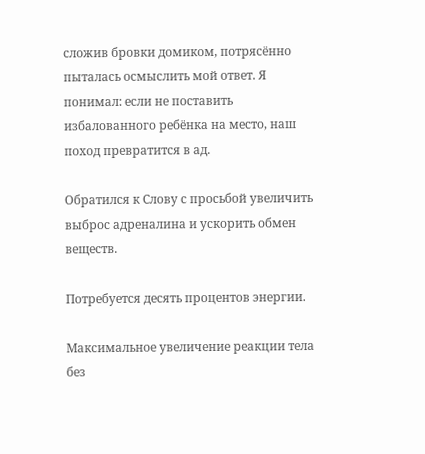сложив бровки домиком, потрясённо пыталась осмыслить мой ответ. Я понимал: если не поставить избалованного ребёнка на место, наш поход превратится в ад.

Обратился к Слову с просьбой увеличить выброс адреналина и ускорить обмен веществ.

Потребуется десять процентов энергии.

Максимальное увеличение реакции тела без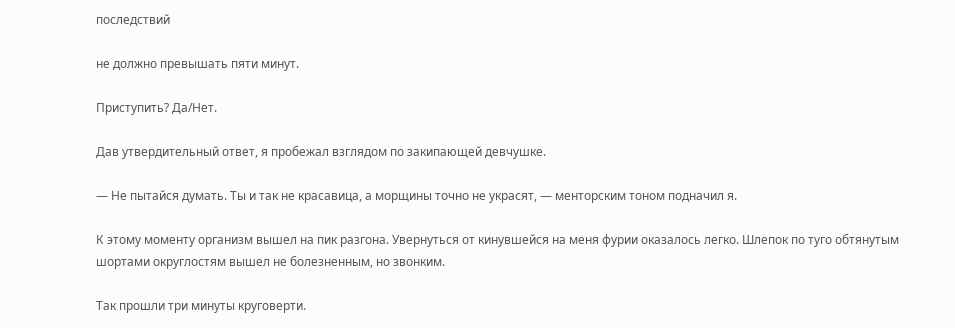последствий

не должно превышать пяти минут.

Приступить? Да/Нет.

Дав утвердительный ответ, я пробежал взглядом по закипающей девчушке.

— Не пытайся думать. Ты и так не красавица, а морщины точно не украсят, — менторским тоном подначил я.

К этому моменту организм вышел на пик разгона. Увернуться от кинувшейся на меня фурии оказалось легко. Шлепок по туго обтянутым шортами округлостям вышел не болезненным, но звонким.

Так прошли три минуты круговерти.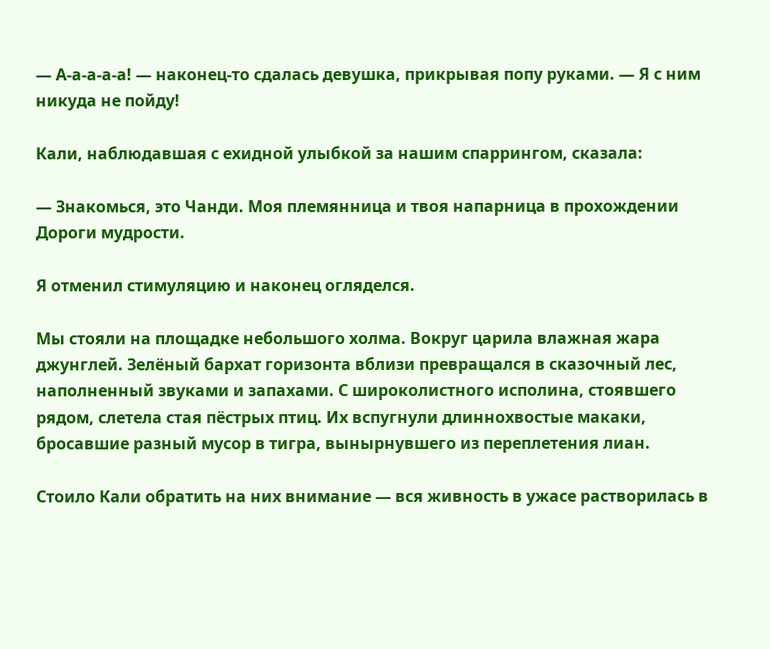— А-а-а-а-а! — наконец-то сдалась девушка, прикрывая попу руками. — Я с ним никуда не пойду!

Кали, наблюдавшая с ехидной улыбкой за нашим спаррингом, сказала:

— Знакомься, это Чанди. Моя племянница и твоя напарница в прохождении Дороги мудрости.

Я отменил стимуляцию и наконец огляделся.

Мы стояли на площадке небольшого холма. Вокруг царила влажная жара джунглей. Зелёный бархат горизонта вблизи превращался в сказочный лес, наполненный звуками и запахами. С широколистного исполина, стоявшего рядом, слетела стая пёстрых птиц. Их вспугнули длиннохвостые макаки, бросавшие разный мусор в тигра, вынырнувшего из переплетения лиан.

Стоило Кали обратить на них внимание — вся живность в ужасе растворилась в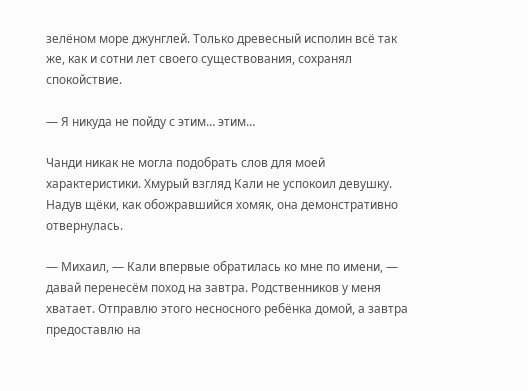зелёном море джунглей. Только древесный исполин всё так же, как и сотни лет своего существования, сохранял спокойствие.

— Я никуда не пойду с этим… этим…

Чанди никак не могла подобрать слов для моей характеристики. Хмурый взгляд Кали не успокоил девушку. Надув щёки, как обожравшийся хомяк, она демонстративно отвернулась.

— Михаил, — Кали впервые обратилась ко мне по имени, — давай перенесём поход на завтра. Родственников у меня хватает. Отправлю этого несносного ребёнка домой, а завтра предоставлю на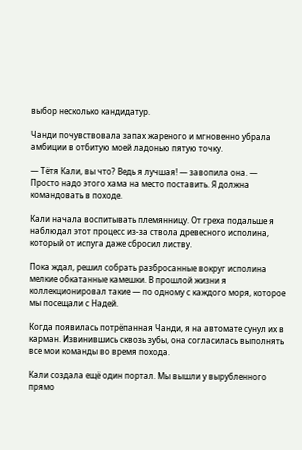выбор несколько кандидатур.

Чанди почувствовала запах жареного и мгновенно убрала амбиции в отбитую моей ладонью пятую точку.

— Тётя Кали, вы что? Ведь я лучшая! — завопила она. — Просто надо этого хама на место поставить. Я должна командовать в походе.

Кали начала воспитывать племянницу. От греха подальше я наблюдал этот процесс из-за ствола древесного исполина, который от испуга даже сбросил листву.

Пока ждал, решил собрать разбросанные вокруг исполина мелкие обкатанные камешки. В прошлой жизни я коллекционировал такие — по одному с каждого моря, которое мы посещали с Надей.

Когда появилась потрёпанная Чанди, я на автомате сунул их в карман. Извинившись сквозь зубы, она согласилась выполнять все мои команды во время похода.

Кали создала ещё один портал. Мы вышли у вырубленного прямо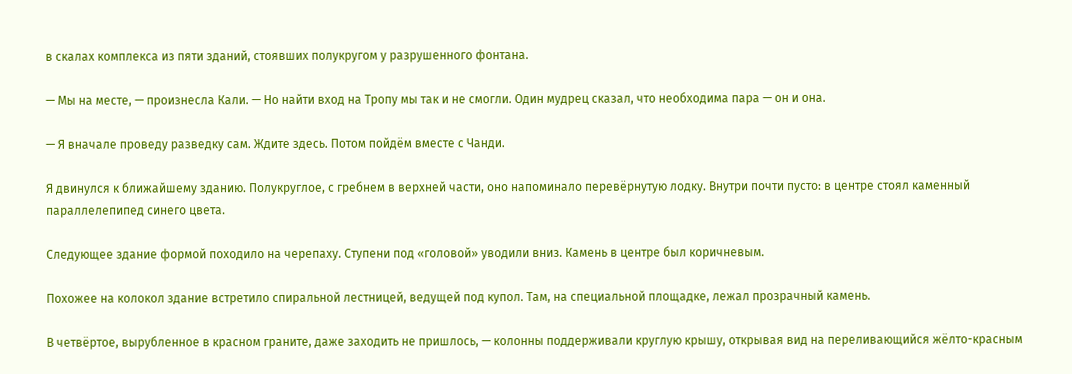в скалах комплекса из пяти зданий, стоявших полукругом у разрушенного фонтана.

— Мы на месте, — произнесла Кали. — Но найти вход на Тропу мы так и не смогли. Один мудрец сказал, что необходима пара — он и она.

— Я вначале проведу разведку сам. Ждите здесь. Потом пойдём вместе с Чанди.

Я двинулся к ближайшему зданию. Полукруглое, с гребнем в верхней части, оно напоминало перевёрнутую лодку. Внутри почти пусто: в центре стоял каменный параллелепипед синего цвета.

Следующее здание формой походило на черепаху. Ступени под «головой» уводили вниз. Камень в центре был коричневым.

Похожее на колокол здание встретило спиральной лестницей, ведущей под купол. Там, на специальной площадке, лежал прозрачный камень.

В четвёртое, вырубленное в красном граните, даже заходить не пришлось, — колонны поддерживали круглую крышу, открывая вид на переливающийся жёлто-красным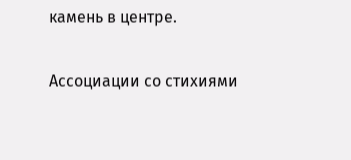камень в центре.

Ассоциации со стихиями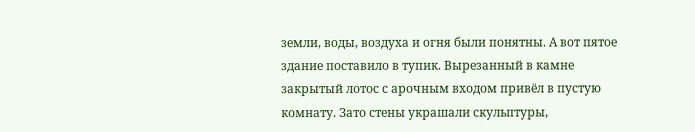земли, воды, воздуха и огня были понятны. А вот пятое здание поставило в тупик. Вырезанный в камне закрытый лотос с арочным входом привёл в пустую комнату. Зато стены украшали скульптуры,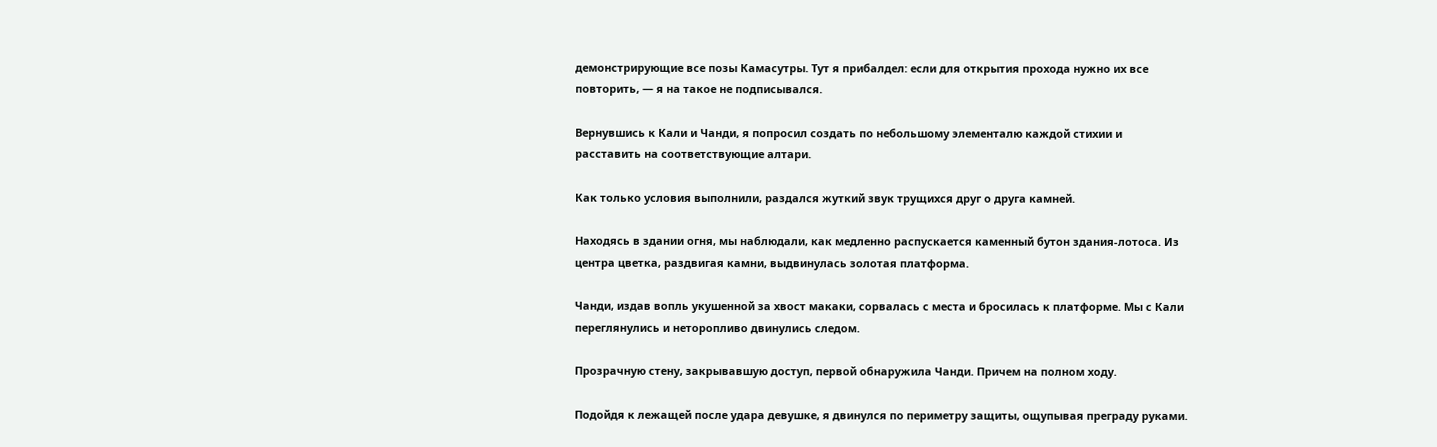демонстрирующие все позы Камасутры. Тут я прибалдел: если для открытия прохода нужно их все повторить, — я на такое не подписывался.

Вернувшись к Кали и Чанди, я попросил создать по небольшому элементалю каждой стихии и расставить на соответствующие алтари.

Как только условия выполнили, раздался жуткий звук трущихся друг о друга камней.

Находясь в здании огня, мы наблюдали, как медленно распускается каменный бутон здания-лотоса. Из центра цветка, раздвигая камни, выдвинулась золотая платформа.

Чанди, издав вопль укушенной за хвост макаки, сорвалась с места и бросилась к платформе. Мы с Кали переглянулись и неторопливо двинулись следом.

Прозрачную стену, закрывавшую доступ, первой обнаружила Чанди. Причем на полном ходу.

Подойдя к лежащей после удара девушке, я двинулся по периметру защиты, ощупывая преграду руками.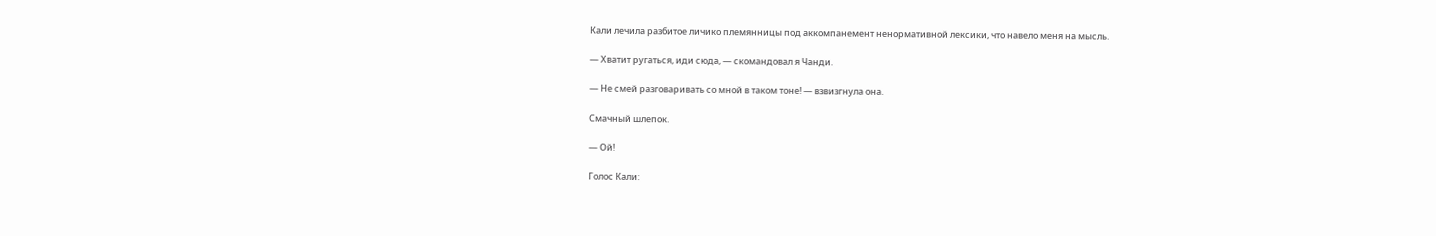Кали лечила разбитое личико племянницы под аккомпанемент ненормативной лексики, что навело меня на мысль.

— Хватит ругаться, иди сюда, — скомандовал я Чанди.

— Не смей разговаривать со мной в таком тоне! — взвизгнула она.

Смачный шлепок.

— Ой!

Голос Кали: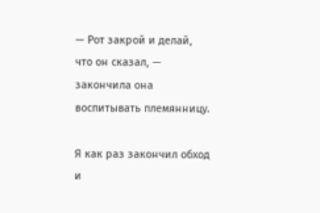— Рот закрой и делай, что он сказал, — закончила она воспитывать племянницу.

Я как раз закончил обход и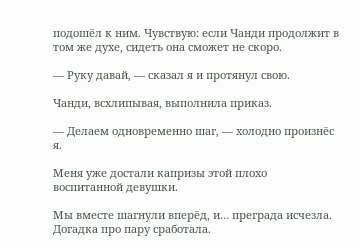подошёл к ним. Чувствую: если Чанди продолжит в том же духе, сидеть она сможет не скоро.

— Руку давай, — сказал я и протянул свою.

Чанди, всхлипывая, выполнила приказ.

— Делаем одновременно шаг, — холодно произнёс я.

Меня уже достали капризы этой плохо воспитанной девушки.

Мы вместе шагнули вперёд, и… преграда исчезла. Догадка про пару сработала.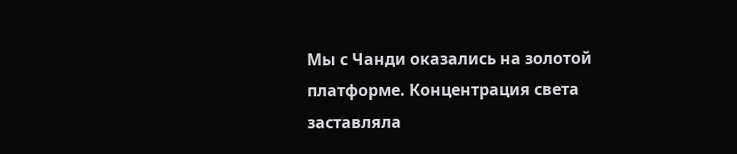Мы с Чанди оказались на золотой платформе. Концентрация света заставляла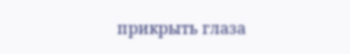прикрыть глаза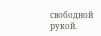свободной рукой.